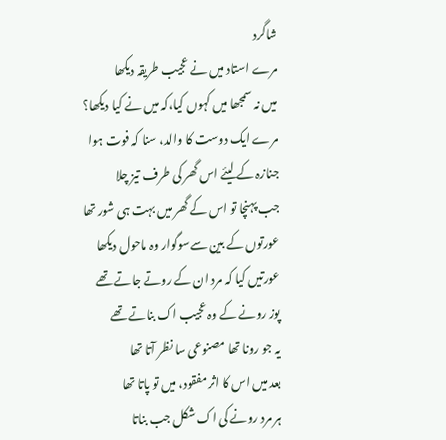شاگرد
مرے استاد میں نے عجیب طریقہ دیکھا
میں نہ سمجھا میں کہوں کیا،کہ میں نے کیا دیکھا؟
مرے ایک دوست کا والد، سنا کہ فوت ہوا
جنازہ کے لیئے اس گھر کی طرف تیز چلا
جب پہنچا تو اس کے گھر میں بہت ہی شور تھا
عورتوں کے بین سےسوگوار وہ ماحول دیکھا
عورتیں کیا کہ مرد ان کے روتے جاتے تھے
پوز رونے کے وہ عجیب اک بناتے تھے
یہ جو رونا تھا مصنوعی سا نظر آتا تھا
بعد میں اس کا اثر مفقود، میں تو پاتا تھا
ہر مرد رونے کی اک شکل جب بناتا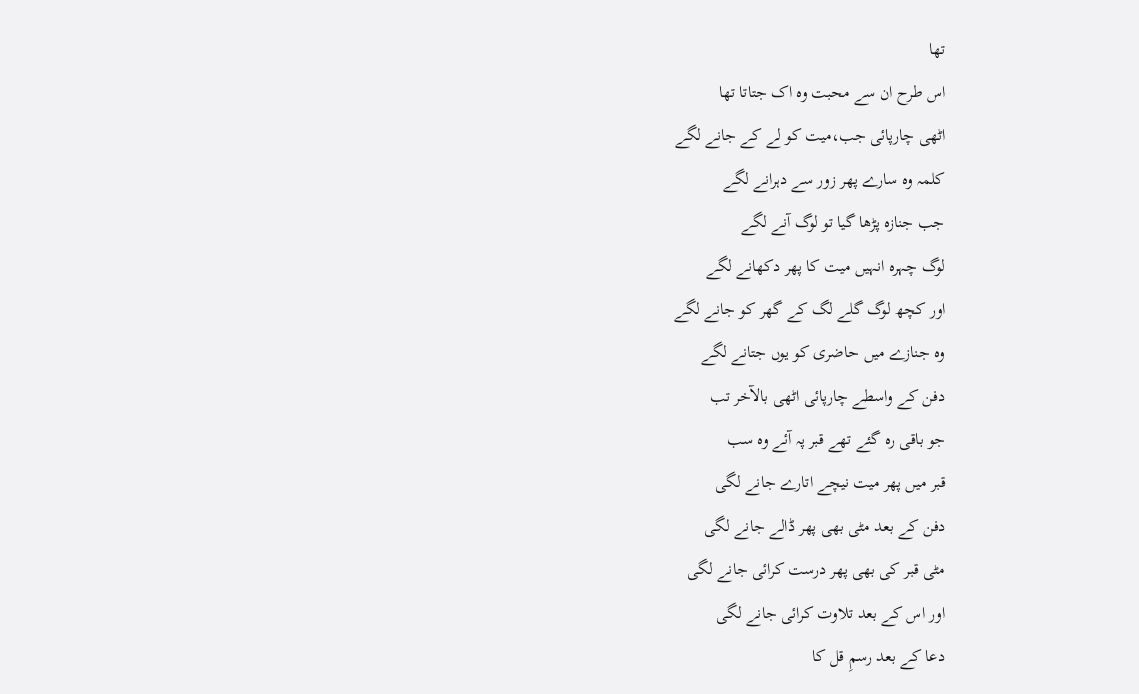تھا
اس طرح ان سے محبت وہ اک جتاتا تھا
اٹھی چارپائی جب،میت کو لے کے جانے لگے
کلمہ وہ سارے پھر زور سے دہرانے لگے
جب جنازہ پڑھا گیا تو لوگ آنے لگے
لوگ چہرہ انہیں میت کا پھر دکھانے لگے
اور کچھ لوگ گلے لگ کے گھر کو جانے لگے
وہ جنازے میں حاضری کو یوں جتانے لگے
دفن کے واسطے چارپائی اٹھی بالآخر تب
جو باقی رہ گئے تھے قبر پہ آئے وہ سب
قبر میں پھر میت نیچے اتارے جانے لگی
دفن کے بعد مٹی بھی پھر ڈالے جانے لگی
مٹی قبر کی بھی پھر درست کرائی جانے لگی
اور اس کے بعد تلاوت کرائی جانے لگی
دعا کے بعد رسمِ قل کا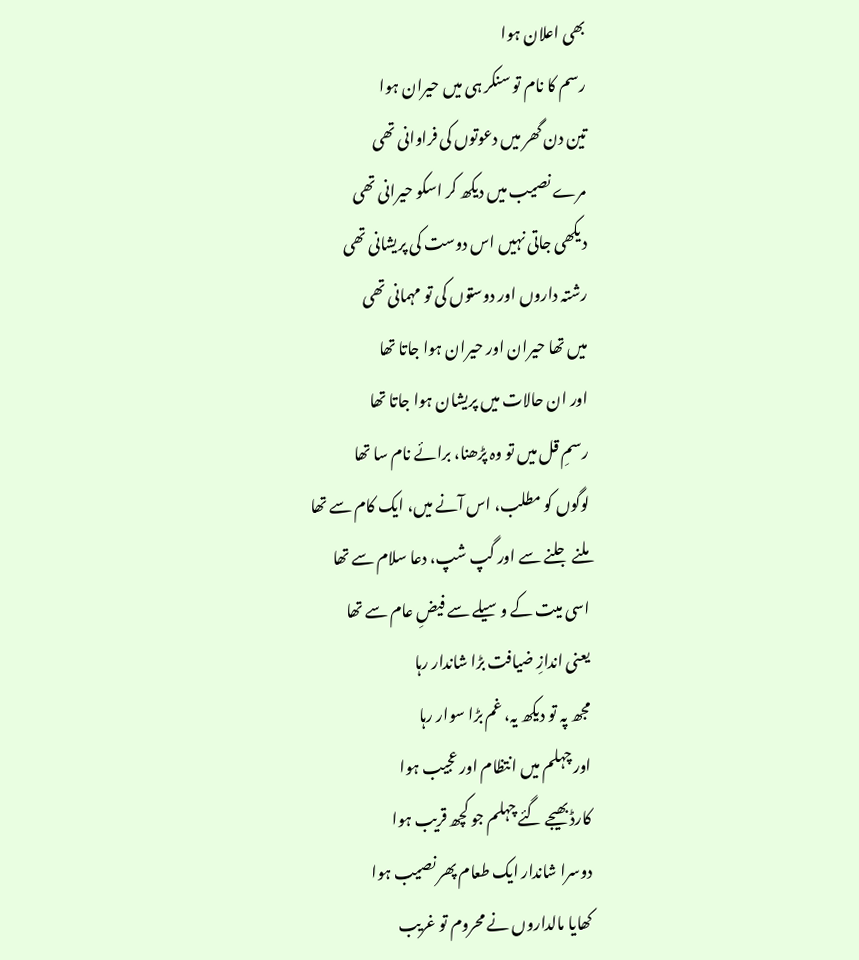بھی اعلان ہوا
رسم کا نام تو سنکر ہی میں حیران ہوا
تین دن گھر میں دعوتوں کی فراوانی تھی
مرے نصیب میں دیکھ کر اسکو حیرانی تھی
دیکھی جاتی نہیں اس دوست کی پریشانی تھی
رشتہ داروں اور دوستوں کی تو مہمانی تھی
میں تھا حیران اور حیران ہوا جاتا تھا
اور ان حالات میں پریشان ہوا جاتا تھا
رسمِ قل میں تو وہ پڑھنا، برائے نام سا تھا
لوگوں کو مطلب، اس آنے میں، ایک کام سے تھا
ملنے جلنے سے اور گپ شپ، دعا سلام سے تھا
اسی میت کے وسیلے سے فیضِ عام سے تھا
یعنی اندازِ ضیافت بڑا شاندار رہا
مجھ پہ تو دیکھ یہ، غم بڑا سوار رہا
اور چہلم میں انتظام اور عجیب ہوا
کارڈ بھیجے گئے چہلم جو کچھ قریب ہوا
دوسرا شاندار ایک طعام پھر نصیب ہوا
کھایا مالداروں نے محروم تو غریب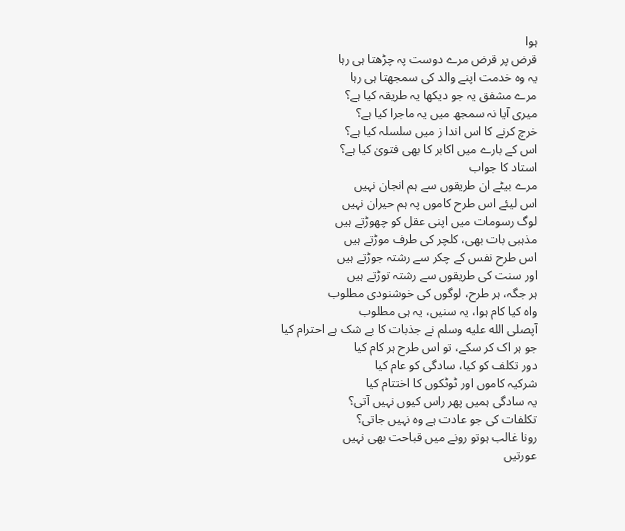ہوا
قرض پر قرض مرے دوست پہ چڑھتا ہی رہا
یہ وہ خدمت اپنے والد کی سمجھتا ہی رہا
مرے مشفق یہ جو دیکھا یہ طریقہ کیا ہے؟
میری آیا نہ سمجھ میں یہ ماجرا کیا ہے؟
خرچ کرنے کا اس اندا ز میں سلسلہ کیا ہے؟
اس کے بارے میں اکابر کا بھی فتویٰ کیا ہے؟
استاد کا جواب
مرے بیٹے ان طریقوں سے ہم انجان نہیں
اس لیئے اس طرح کاموں پہ ہم حیران نہیں
لوگ رسومات میں اپنی عقل کو چھوڑتے ہیں
مذہبی بات بھی، کلچر کی طرف موڑتے ہیں
اس طرح نفس کے چکر سے رشتہ جوڑتے ہیں
اور سنت کی طریقوں سے رشتہ توڑتے ہیں
ہر جگہ، ہر طرح، لوگوں کی خوشنودی مطلوب
واہ کیا کام ہوا، یہ سنیں، یہ ہی مطلوب
آپصلى الله عليه وسلم نے جذبات کا بے شک ہے احترام کیا
جو ہر اک کر سکے، تو اس طرح ہر کام کیا
دور تکلف کو کیا، سادگی کو عام کیا
شرکیہ کاموں اور ٹوٹکوں کا اختتام کیا
یہ سادگی ہمیں پھر راس کیوں نہیں آتی؟
تکلفات کی جو عادت ہے وہ نہیں جاتی؟
رونا غالب ہوتو رونے میں قباحت بھی نہیں
عورتیں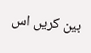بین کریں اس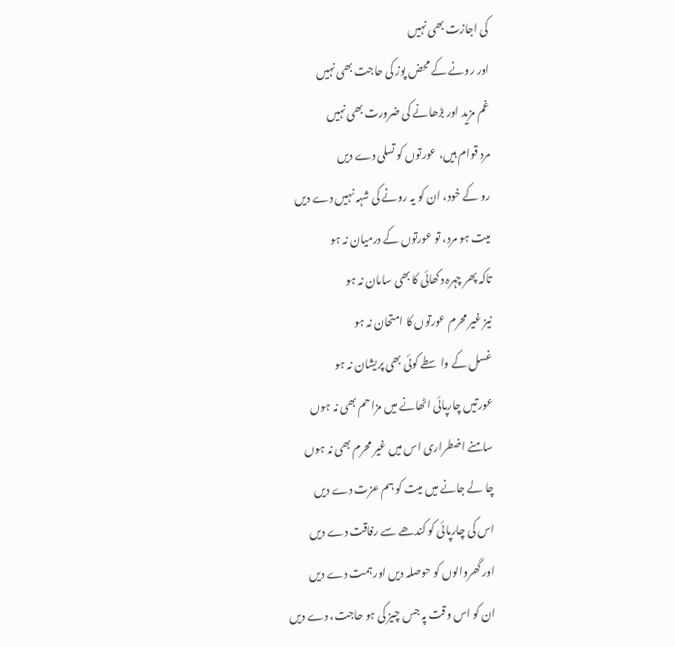کی اجازت بھی نہیں
اور رونے کے محض پوز کی حاجت بھی نہیں
غم مزید اور بڑھانے کی ضرورت بھی نہیں
مرد قوام ہیں، عورتوں کو تسلی دے دیں
رو کے خود، ان کو یہ رونے کی شہہ نہیں دے دیں
میت ہو مرد، تو عورتوں کے درمیان نہ ہو
تاکہ پھر چہرہ دکھائی کا بھی سامان نہ ہو
نیز غیر محرم عورتوں کا امتحان نہ ہو
غسل کے واسطے کوئی بھی پریشان نہ ہو
عورتیں چارپائی اٹھانے میں مزاحم بھی نہ ہوں
سامنے اضطراری اس میں غیر محرم بھی نہ ہوں
چا لے جانے میں میت کو ہم عزت دے دیں
اس کی چارپائی کو کندھے سے رفاقت دے دیں
اور گھروالوں کو حوصلہ دیں اور ہمت دے دیں
ان کو اس وقت پہ جس چیز کی ہو حاجت، دے دیں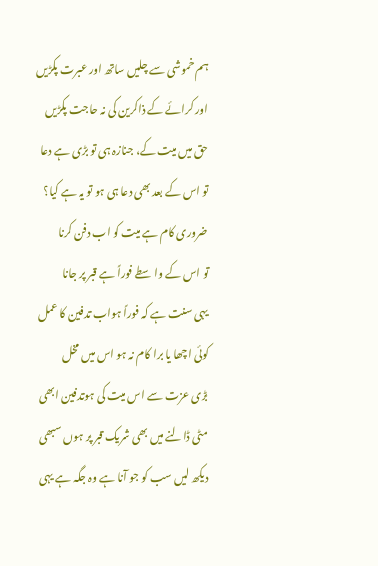ہم خموشی سے چلیں ساتھ اور عبرت پکڑیں
اور کرائے کے ذاکرین کی نہ حاجت پکڑیں
حق میں میت کے، جنازہ ہی تو بڑی ہے دعا
تو اس کے بعد بھی دعا ہی ہو تو یہ ہے کیا؟
ضروری کام ہے میت کو اب دفن کرنا
تو اس کے واسطے فوراً ہے قبر پر جانا
یہی سنت ہے کہ فوراً ہواب تدفین کا عمل
کوئی اچھا یا برا کام نہ ہو اس میں مخل
بڑی عزت سے اس میت کی ہوتدفین ابھی
مٹی ڈالنے میں بھی شریک قبر پر ہوں سبھی
دیکھ لیں سب کو جو آنا ہے وہ جگہ ہے یہی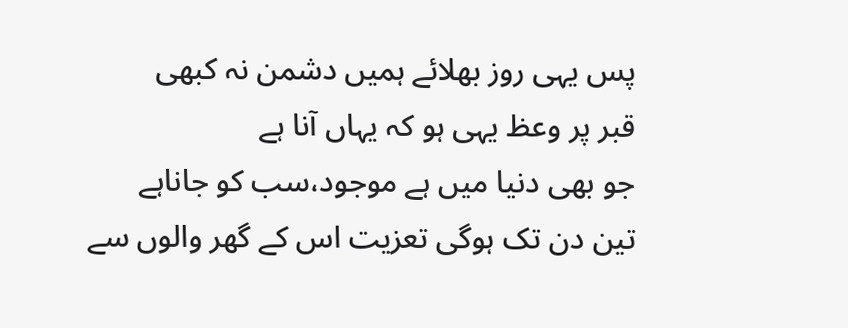پس یہی روز بھلائے ہمیں دشمن نہ کبھی
قبر پر وعظ یہی ہو کہ یہاں آنا ہے
جو بھی دنیا میں ہے موجود،سب کو جاناہے
تین دن تک ہوگی تعزیت اس کے گھر والوں سے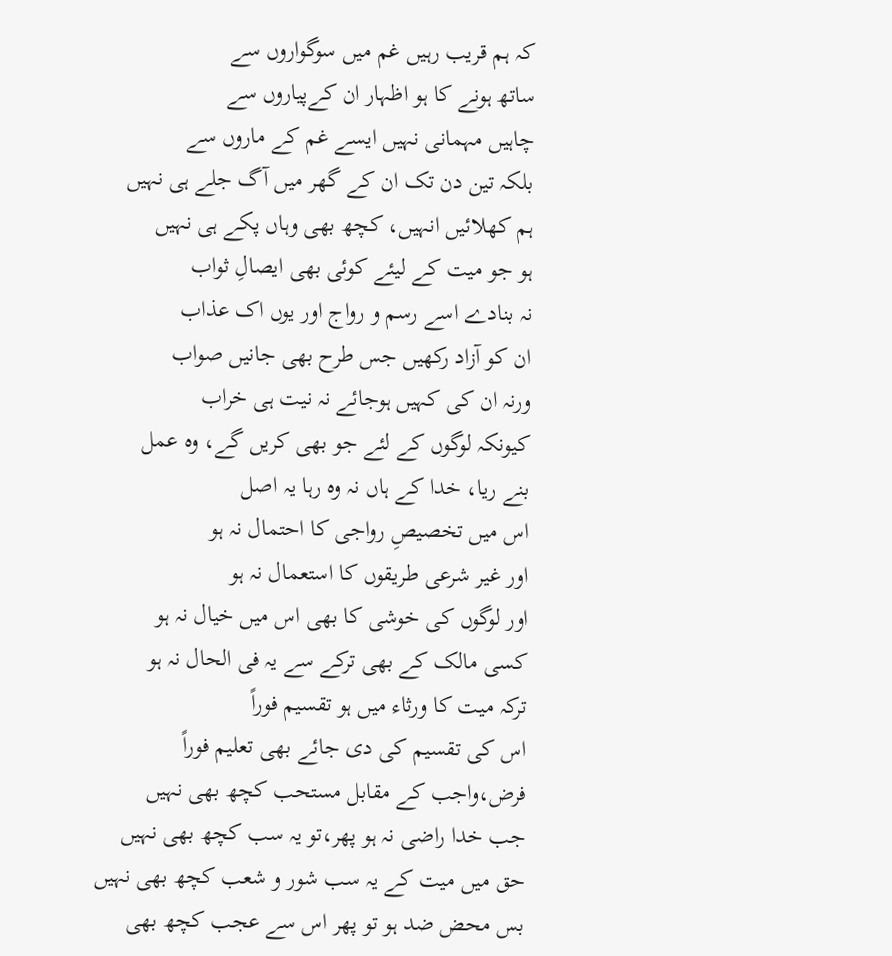کہ ہم قریب رہیں غم میں سوگواروں سے
ساتھ ہونے کا ہو اظہار ان کےپیاروں سے
چاہیں مہمانی نہیں ایسے غم کے ماروں سے
بلکہ تین دن تک ان کے گھر میں آگ جلے ہی نہیں
ہم کھلائیں انہیں، کچھ بھی وہاں پکے ہی نہیں
ہو جو میت کے لیئے کوئی بھی ایصالِ ثواب
نہ بنادے اسے رسم و رواج اور یوں اک عذاب
ان کو آزاد رکھیں جس طرح بھی جانیں صواب
ورنہ ان کی کہیں ہوجائے نہ نیت ہی خراب
کیونکہ لوگوں کے لئے جو بھی کریں گے، وہ عمل
بنے ریا، خدا کے ہاں نہ وہ رہا یہ اصل
اس میں تخصیصِ رواجی کا احتمال نہ ہو
اور غیر شرعی طریقوں کا استعمال نہ ہو
اور لوگوں کی خوشی کا بھی اس میں خیال نہ ہو
کسی مالک کے بھی ترکے سے یہ فی الحال نہ ہو
ترکہ میت کا ورثاء میں ہو تقسیم فوراً
اس کی تقسیم کی دی جائے بھی تعلیم فوراً
فرض،واجب کے مقابل مستحب کچھ بھی نہیں
جب خدا راضی نہ ہو پھر،تو یہ سب کچھ بھی نہیں
حق میں میت کے یہ سب شور و شعب کچھ بھی نہیں
بس محض ضد ہو تو پھر اس سے عجب کچھ بھی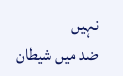نہیں
ضد میں شیطان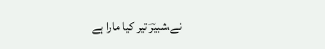نے،شبیرؔ تیر کیا مارا ہے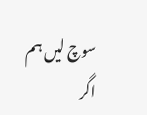سوچ لیں ہم اگر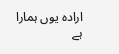ارادہ یوں ہمارا ہے